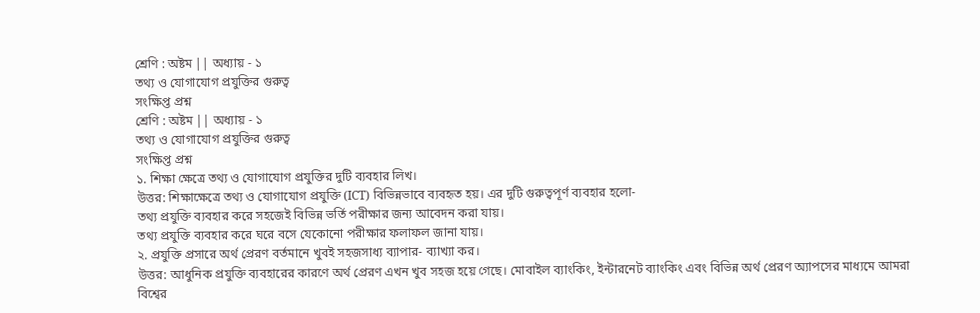শ্রেণি : অষ্টম || অধ্যায় - ১
তথ্য ও যোগাযোগ প্রযুক্তির গুরুত্ব
সংক্ষিপ্ত প্রশ্ন
শ্রেণি : অষ্টম || অধ্যায় - ১
তথ্য ও যোগাযোগ প্রযুক্তির গুরুত্ব
সংক্ষিপ্ত প্রশ্ন
১. শিক্ষা ক্ষেত্রে তথ্য ও যোগাযোগ প্রযুক্তির দুটি ব্যবহার লিখ।
উত্তর: শিক্ষাক্ষেত্রে তথ্য ও যোগাযোগ প্রযুক্তি (ICT) বিভিন্নভাবে ব্যবহৃত হয়। এর দুটি গুরুত্বপূর্ণ ব্যবহার হলো-
তথ্য প্রযুক্তি ব্যবহার করে সহজেই বিভিন্ন ভর্তি পরীক্ষার জন্য আবেদন করা যায়।
তথ্য প্রযুক্তি ব্যবহার করে ঘরে বসে যেকোনো পরীক্ষার ফলাফল জানা যায়।
২. প্রযুক্তি প্রসারে অর্থ প্রেরণ বর্তমানে খুবই সহজসাধ্য ব্যাপার- ব্যাখ্যা কর।
উত্তর: আধুনিক প্রযুক্তি ব্যবহারের কারণে অর্থ প্রেরণ এখন খুব সহজ হয়ে গেছে। মোবাইল ব্যাংকিং, ইন্টারনেট ব্যাংকিং এবং বিভিন্ন অর্থ প্রেরণ অ্যাপসের মাধ্যমে আমরা বিশ্বের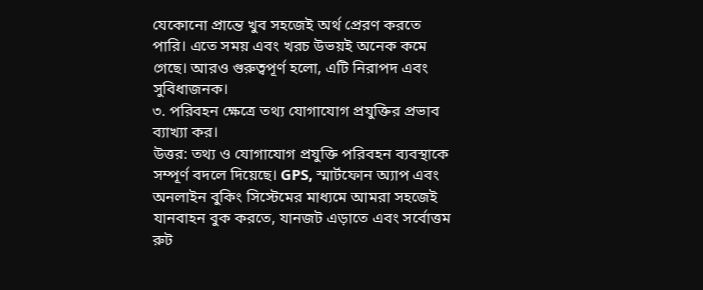যেকোনো প্রান্তে খুব সহজেই অর্থ প্রেরণ করতে পারি। এতে সময় এবং খরচ উভয়ই অনেক কমে গেছে। আরও গুরুত্বপূর্ণ হলো, এটি নিরাপদ এবং সুবিধাজনক।
৩. পরিবহন ক্ষেত্রে তথ্য যোগাযোগ প্রযুক্তির প্রভাব ব্যাখ্যা কর।
উত্তর: তথ্য ও যোগাযোগ প্রযুক্তি পরিবহন ব্যবস্থাকে সম্পূর্ণ বদলে দিয়েছে। GPS, স্মার্টফোন অ্যাপ এবং অনলাইন বুকিং সিস্টেমের মাধ্যমে আমরা সহজেই যানবাহন বুক করতে, যানজট এড়াতে এবং সর্বোত্তম রুট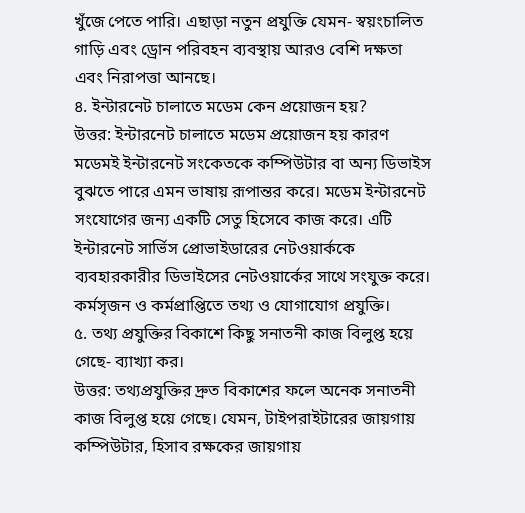খুঁজে পেতে পারি। এছাড়া নতুন প্রযুক্তি যেমন- স্বয়ংচালিত গাড়ি এবং ড্রোন পরিবহন ব্যবস্থায় আরও বেশি দক্ষতা এবং নিরাপত্তা আনছে।
৪. ইন্টারনেট চালাতে মডেম কেন প্রয়োজন হয়?
উত্তর: ইন্টারনেট চালাতে মডেম প্রয়োজন হয় কারণ মডেমই ইন্টারনেট সংকেতকে কম্পিউটার বা অন্য ডিভাইস বুঝতে পারে এমন ভাষায় রূপান্তর করে। মডেম ইন্টারনেট সংযোগের জন্য একটি সেতু হিসেবে কাজ করে। এটি ইন্টারনেট সার্ভিস প্রোভাইডারের নেটওয়ার্ককে ব্যবহারকারীর ডিভাইসের নেটওয়ার্কের সাথে সংযুক্ত করে। কর্মসৃজন ও কর্মপ্রাপ্তিতে তথ্য ও যোগাযোগ প্রযুক্তি।
৫. তথ্য প্রযুক্তির বিকাশে কিছু সনাতনী কাজ বিলুপ্ত হয়ে গেছে- ব্যাখ্যা কর।
উত্তর: তথ্যপ্রযুক্তির দ্রুত বিকাশের ফলে অনেক সনাতনী কাজ বিলুপ্ত হয়ে গেছে। যেমন, টাইপরাইটারের জায়গায় কম্পিউটার, হিসাব রক্ষকের জায়গায়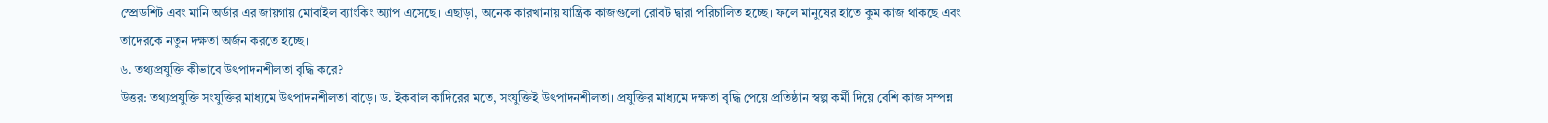স্প্রেডশিট এবং মানি অর্ডার এর জায়গায় মোবাইল ব্যাংকিং অ্যাপ এসেছে। এছাড়া, অনেক কারখানায় যান্ত্রিক কাজগুলো রোবট দ্বারা পরিচালিত হচ্ছে। ফলে মানুষের হাতে কুম কাজ থাকছে এবং তাদেরকে নতুন দক্ষতা অর্জন করতে হচ্ছে।
৬. তথ্যপ্রযুক্তি কীভাবে উৎপাদনশীলতা বৃদ্ধি করে?
উত্তর: তথ্যপ্রযুক্তি সংযুক্তির মাধ্যমে উৎপাদনশীলতা বাড়ে। ড. ইকবাল কাদিরের মতে, সংযুক্তিই উৎপাদনশীলতা। প্রযুক্তির মাধ্যমে দক্ষতা বৃদ্ধি পেয়ে প্রতিষ্ঠান স্বল্প কর্মী দিয়ে বেশি কাজ সম্পন্ন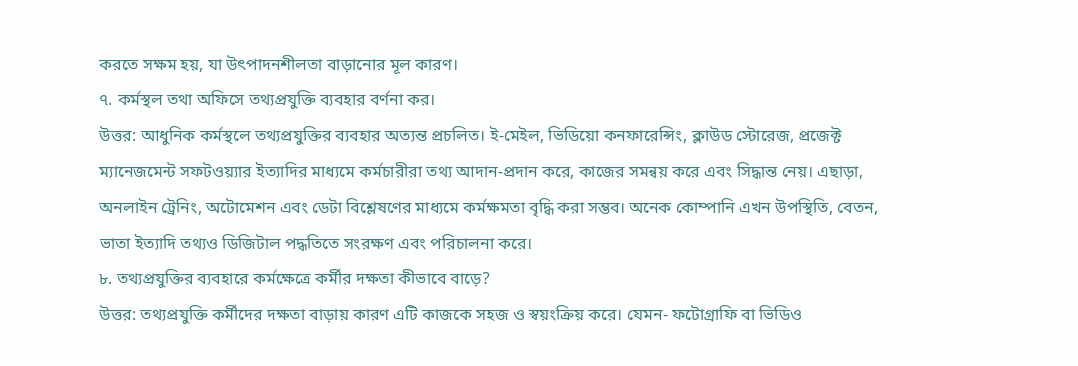করতে সক্ষম হয়, যা উৎপাদনশীলতা বাড়ানোর মূল কারণ।
৭. কর্মস্থল তথা অফিসে তথ্যপ্রযুক্তি ব্যবহার বর্ণনা কর।
উত্তর: আধুনিক কর্মস্থলে তথ্যপ্রযুক্তির ব্যবহার অত্যন্ত প্রচলিত। ই-মেইল, ভিডিয়ো কনফারেন্সিং, ক্লাউড স্টোরেজ, প্রজেক্ট ম্যানেজমেন্ট সফটওয়্যার ইত্যাদির মাধ্যমে কর্মচারীরা তথ্য আদান-প্রদান করে, কাজের সমন্বয় করে এবং সিদ্ধান্ত নেয়। এছাড়া, অনলাইন ট্রেনিং, অটোমেশন এবং ডেটা বিশ্লেষণের মাধ্যমে কর্মক্ষমতা বৃদ্ধি করা সম্ভব। অনেক কোম্পানি এখন উপস্থিতি, বেতন, ভাতা ইত্যাদি তথ্যও ডিজিটাল পদ্ধতিতে সংরক্ষণ এবং পরিচালনা করে।
৮. তথ্যপ্রযুক্তির ব্যবহারে কর্মক্ষেত্রে কর্মীর দক্ষতা কীভাবে বাড়ে?
উত্তর: তথ্যপ্রযুক্তি কর্মীদের দক্ষতা বাড়ায় কারণ এটি কাজকে সহজ ও স্বয়ংক্রিয় করে। যেমন- ফটোগ্রাফি বা ভিডিও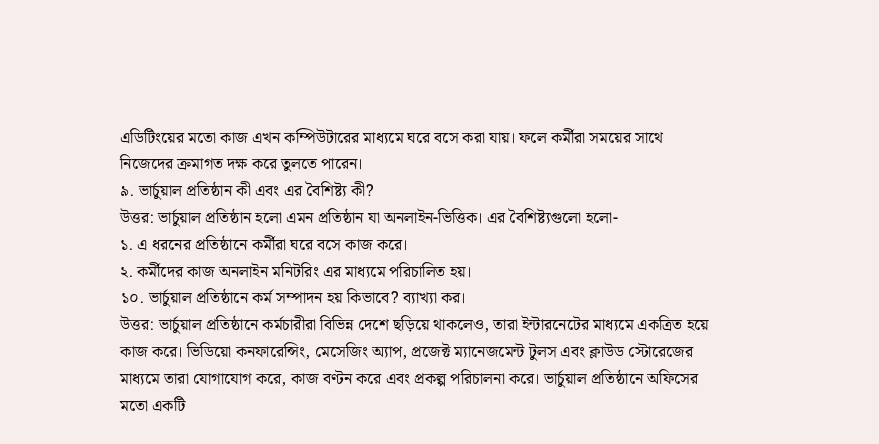এডিটিংয়ের মতো কাজ এখন কম্পিউটারের মাধ্যমে ঘরে বসে করা যায়। ফলে কর্মীরা সময়ের সাথে নিজেদের ক্রমাগত দক্ষ করে তুলতে পারেন।
৯. ভার্চুয়াল প্রতিষ্ঠান কী এবং এর বৈশিষ্ট্য কী?
উত্তর: ভার্চুয়াল প্রতিষ্ঠান হলো এমন প্রতিষ্ঠান যা অনলাইন-ভিত্তিক। এর বৈশিষ্ট্যগুলো হলো-
১. এ ধরনের প্রতিষ্ঠানে কর্মীরা ঘরে বসে কাজ করে।
২. কর্মীদের কাজ অনলাইন মনিটরিং এর মাধ্যমে পরিচালিত হয়।
১০. ভার্চুয়াল প্রতিষ্ঠানে কর্ম সম্পাদন হয় কিভাবে? ব্যাখ্যা কর।
উত্তর: ভার্চুয়াল প্রতিষ্ঠানে কর্মচারীরা বিভিন্ন দেশে ছড়িয়ে থাকলেও, তারা ইন্টারনেটের মাধ্যমে একত্রিত হয়ে কাজ করে। ভিডিয়ো কনফারেন্সিং, মেসেজিং অ্যাপ, প্রজেক্ট ম্যানেজমেন্ট টুলস এবং ক্লাউড স্টোরেজের মাধ্যমে তারা যোগাযোগ করে, কাজ বণ্টন করে এবং প্রকল্প পরিচালনা করে। ভার্চুয়াল প্রতিষ্ঠানে অফিসের মতো একটি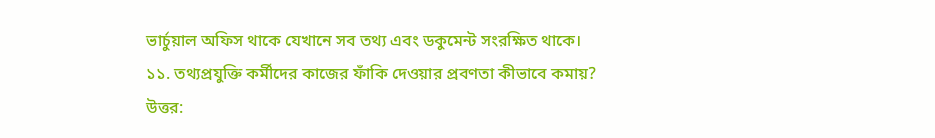ভার্চুয়াল অফিস থাকে যেখানে সব তথ্য এবং ডকুমেন্ট সংরক্ষিত থাকে।
১১. তথ্যপ্রযুক্তি কর্মীদের কাজের ফাঁকি দেওয়ার প্রবণতা কীভাবে কমায়?
উত্তর: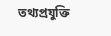তথ্যপ্রযুক্তি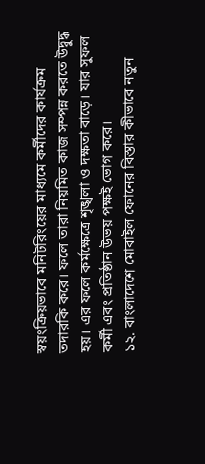স্বয়ংক্রিয়ভাবে মনিটরিংয়ের মাধ্যমে কর্মীদের কার্যক্রম তদারকি করে। ফলে তারা নিয়মিত কাজ সম্পন্ন করতে উদ্বুদ্ধ হয়। এর ফলে কর্মক্ষেত্রে শৃঙ্খলা ও দক্ষতা বাড়ে। যার সুফল কর্মী এবং প্রতিষ্ঠান উভয় পক্ষই ভোগ করে।
১২. বাংলাদেশে মোবাইল ফোনের বিস্তার কীভাবে নতুন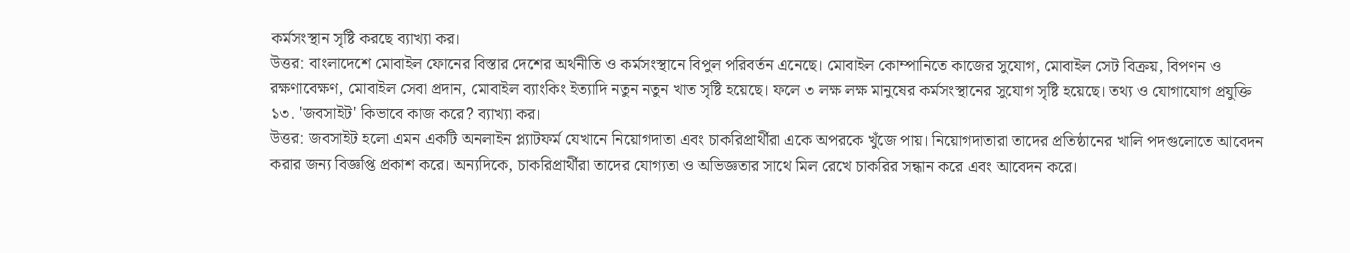কর্মসংস্থান সৃষ্টি করছে ব্যাখ্যা কর।
উত্তর: বাংলাদেশে মোবাইল ফোনের বিস্তার দেশের অর্থনীতি ও কর্মসংস্থানে বিপুল পরিবর্তন এনেছে। মোবাইল কোম্পানিতে কাজের সুযোগ, মোবাইল সেট বিক্রয়, বিপণন ও রক্ষণাবেক্ষণ, মোবাইল সেবা প্রদান, মোবাইল ব্যাংকিং ইত্যাদি নতুন নতুন খাত সৃষ্টি হয়েছে। ফলে ৩ লক্ষ লক্ষ মানুষের কর্মসংস্থানের সুযোগ সৃষ্টি হয়েছে। তথ্য ও যোগাযোগ প্রযুক্তি
১৩. 'জবসাইট' কিভাবে কাজ করে? ব্যাখ্যা কর।
উত্তর: জবসাইট হলো এমন একটি অনলাইন প্ল্যাটফর্ম যেখানে নিয়োগদাতা এবং চাকরিপ্রার্থীরা একে অপরকে খুঁজে পায়। নিয়োগদাতারা তাদের প্রতিষ্ঠানের খালি পদগুলোতে আবেদন করার জন্য বিজ্ঞপ্তি প্রকাশ করে। অন্যদিকে, চাকরিপ্রার্থীরা তাদের যোগ্যতা ও অভিজ্ঞতার সাথে মিল রেখে চাকরির সন্ধান করে এবং আবেদন করে।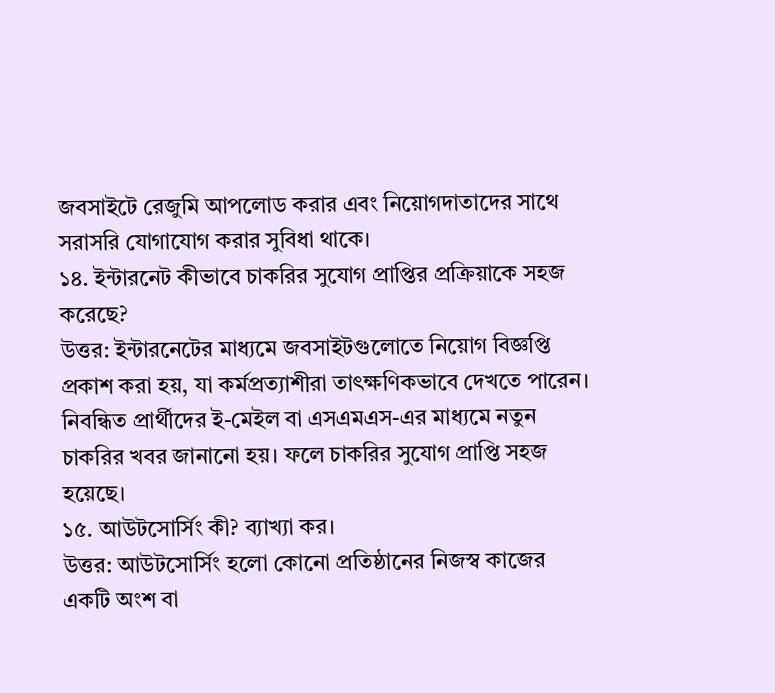জবসাইটে রেজুমি আপলোড করার এবং নিয়োগদাতাদের সাথে সরাসরি যোগাযোগ করার সুবিধা থাকে।
১৪. ইন্টারনেট কীভাবে চাকরির সুযোগ প্রাপ্তির প্রক্রিয়াকে সহজ করেছে?
উত্তর: ইন্টারনেটের মাধ্যমে জবসাইটগুলোতে নিয়োগ বিজ্ঞপ্তি প্রকাশ করা হয়, যা কর্মপ্রত্যাশীরা তাৎক্ষণিকভাবে দেখতে পারেন। নিবন্ধিত প্রার্থীদের ই-মেইল বা এসএমএস-এর মাধ্যমে নতুন চাকরির খবর জানানো হয়। ফলে চাকরির সুযোগ প্রাপ্তি সহজ হয়েছে।
১৫. আউটসোর্সিং কী? ব্যাখ্যা কর।
উত্তর: আউটসোর্সিং হলো কোনো প্রতিষ্ঠানের নিজস্ব কাজের একটি অংশ বা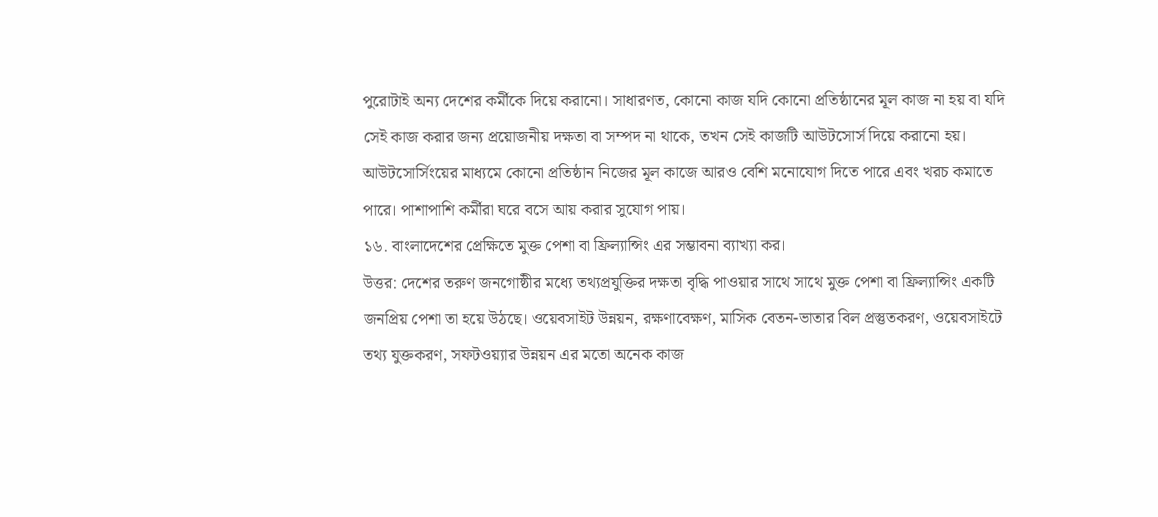পুরোটাই অন্য দেশের কর্মীকে দিয়ে করানো। সাধারণত, কোনো কাজ যদি কোনো প্রতিষ্ঠানের মূল কাজ না হয় বা যদি সেই কাজ করার জন্য প্রয়োজনীয় দক্ষতা বা সম্পদ না থাকে, তখন সেই কাজটি আউটসোর্স দিয়ে করানো হয়। আউটসোর্সিংয়ের মাধ্যমে কোনো প্রতিষ্ঠান নিজের মূল কাজে আরও বেশি মনোযোগ দিতে পারে এবং খরচ কমাতে পারে। পাশাপাশি কর্মীরা ঘরে বসে আয় করার সুযোগ পায়।
১৬. বাংলাদেশের প্রেক্ষিতে মুক্ত পেশা বা ফ্রিল্যান্সিং এর সম্ভাবনা ব্যাখ্যা কর।
উত্তর: দেশের তরুণ জনগোষ্ঠীর মধ্যে তথ্যপ্রযুক্তির দক্ষতা বৃদ্ধি পাওয়ার সাথে সাথে মুক্ত পেশা বা ফ্রিল্যান্সিং একটি জনপ্রিয় পেশা তা হয়ে উঠছে। ওয়েবসাইট উন্নয়ন, রক্ষণাবেক্ষণ, মাসিক বেতন-ভাতার বিল প্রস্তুতকরণ, ওয়েবসাইটে তথ্য যুক্তকরণ, সফটওয়্যার উন্নয়ন এর মতো অনেক কাজ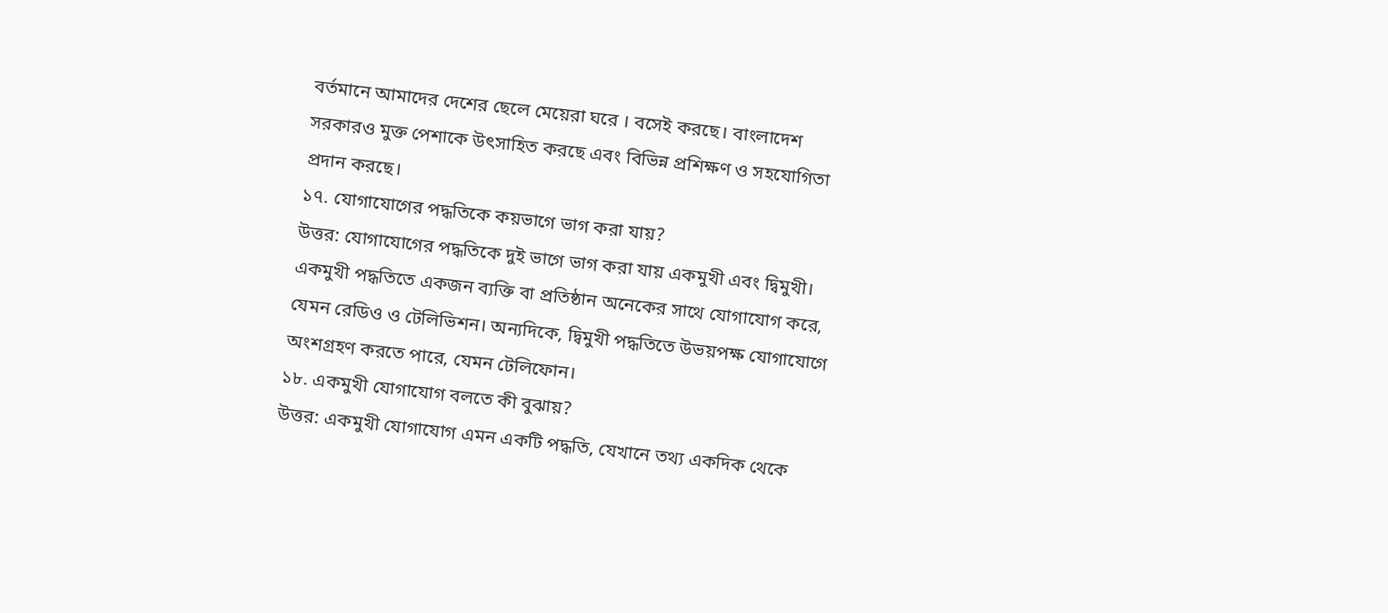বর্তমানে আমাদের দেশের ছেলে মেয়েরা ঘরে । বসেই করছে। বাংলাদেশ সরকারও মুক্ত পেশাকে উৎসাহিত করছে এবং বিভিন্ন প্রশিক্ষণ ও সহযোগিতা প্রদান করছে।
১৭. যোগাযোগের পদ্ধতিকে কয়ভাগে ভাগ করা যায়?
উত্তর: যোগাযোগের পদ্ধতিকে দুই ভাগে ভাগ করা যায় একমুখী এবং দ্বিমুখী। একমুখী পদ্ধতিতে একজন ব্যক্তি বা প্রতিষ্ঠান অনেকের সাথে যোগাযোগ করে, যেমন রেডিও ও টেলিভিশন। অন্যদিকে, দ্বিমুখী পদ্ধতিতে উভয়পক্ষ যোগাযোগে অংশগ্রহণ করতে পারে, যেমন টেলিফোন।
১৮. একমুখী যোগাযোগ বলতে কী বুঝায়?
উত্তর: একমুখী যোগাযোগ এমন একটি পদ্ধতি, যেখানে তথ্য একদিক থেকে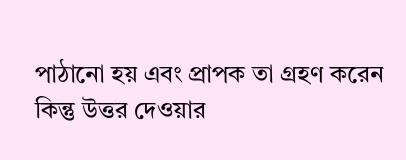পাঠানো হয় এবং প্রাপক তা গ্রহণ করেন কিন্তু উত্তর দেওয়ার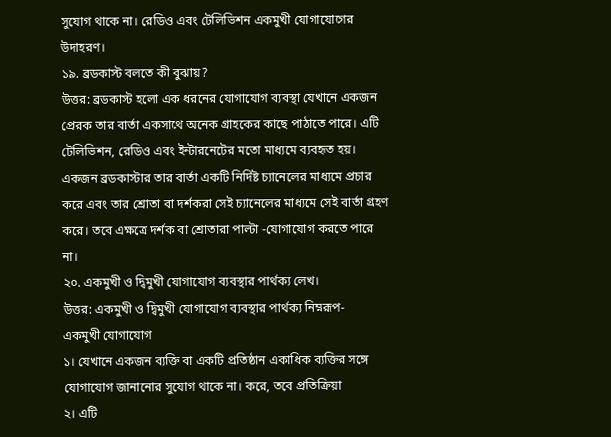সুযোগ থাকে না। রেডিও এবং টেলিভিশন একমুখী যোগাযোগের উদাহরণ।
১৯. ব্রডকাস্ট বলতে কী বুঝায়?
উত্তর: ব্রডকাস্ট হলো এক ধরনের যোগাযোগ ব্যবস্থা যেখানে একজন প্রেরক তার বার্তা একসাথে অনেক গ্রাহকের কাছে পাঠাতে পারে। এটি টেলিভিশন, রেডিও এবং ইন্টারনেটের মতো মাধ্যমে ব্যবহৃত হয়। একজন ব্রডকাস্টার তার বার্তা একটি নির্দিষ্ট চ্যানেলের মাধ্যমে প্রচার করে এবং তার শ্রোতা বা দর্শকরা সেই চ্যানেলের মাধ্যমে সেই বার্তা গ্রহণ করে। তবে এক্ষত্রে দর্শক বা শ্রোতারা পাল্টা -যোগাযোগ করতে পারে না।
২০. একমুখী ও দ্বিমুখী যোগাযোগ ব্যবস্থার পার্থক্য লেখ।
উত্তর: একমুখী ও দ্বিমুখী যোগাযোগ ব্যবস্থার পার্থক্য নিম্নরূপ-
একমুখী যোগাযোগ
১। যেখানে একজন ব্যক্তি বা একটি প্রতিষ্ঠান একাধিক ব্যক্তির সঙ্গে যোগাযোগ জানানোর সুযোগ থাকে না। করে, তবে প্রতিক্রিয়া
২। এটি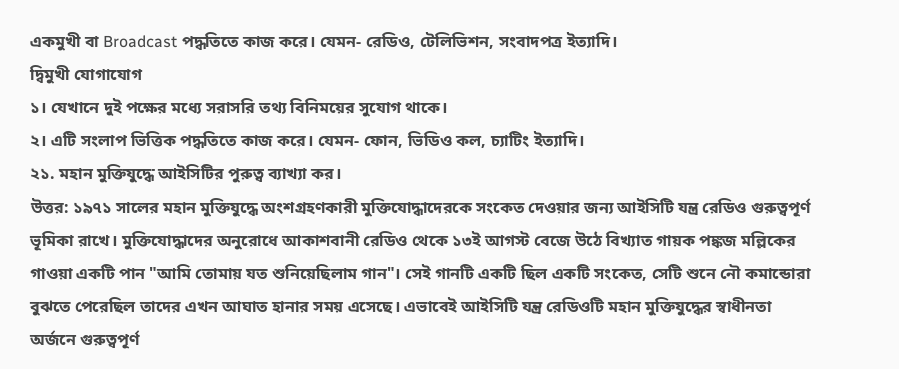একমুখী বা Broadcast পদ্ধতিতে কাজ করে। যেমন- রেডিও, টেলিভিশন, সংবাদপত্র ইত্যাদি।
দ্বিমুখী যোগাযোগ
১। যেখানে দুই পক্ষের মধ্যে সরাসরি তথ্য বিনিময়ের সুযোগ থাকে।
২। এটি সংলাপ ভিত্তিক পদ্ধতিতে কাজ করে। যেমন- ফোন, ভিডিও কল, চ্যাটিং ইত্যাদি।
২১. মহান মুক্তিযুদ্ধে আইসিটির পুরুত্ব ব্যাখ্যা কর।
উত্তর: ১৯৭১ সালের মহান মুক্তিযুদ্ধে অংশগ্রহণকারী মুক্তিযোদ্ধাদেরকে সংকেত দেওয়ার জন্য আইসিটি যন্ত্র রেডিও গুরুত্বপূর্ণ ভূমিকা রাখে। মুক্তিযোদ্ধাদের অনুরোধে আকাশবানী রেডিও থেকে ১৩ই আগস্ট বেজে উঠে বিখ্যাত গায়ক পঙ্কজ মল্লিকের গাওয়া একটি পান "আমি তোমায় যত শুনিয়েছিলাম গান"। সেই গানটি একটি ছিল একটি সংকেত, সেটি শুনে নৌ কমান্ডোরা বুঝতে পেরেছিল তাদের এখন আঘাত হানার সময় এসেছে। এভাবেই আইসিটি যন্ত্র রেডিওটি মহান মুক্তিযুদ্ধের স্বাধীনতা অর্জনে গুরুত্বপূর্ণ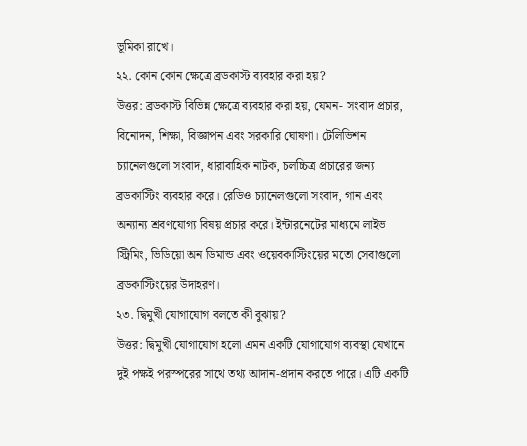ভূমিকা রাখে।
২২. কোন কোন ক্ষেত্রে ব্রডকাস্ট ব্যবহার করা হয়?
উত্তর: ব্রডকাস্ট বিভিন্ন ক্ষেত্রে ব্যবহার করা হয়, যেমন- সংবাদ প্রচার, বিনোদন, শিক্ষা, বিজ্ঞাপন এবং সরকারি ঘোষণা। টেলিভিশন চ্যানেলগুলো সংবাদ, ধারাবাহিক নাটক, চলচ্চিত্র প্রচারের জন্য ব্রডকাস্টিং ব্যবহার করে। রেডিও চ্যানেলগুলো সংবাদ, গান এবং অন্যান্য শ্রবণযোগ্য বিষয় প্রচার করে। ইন্টারনেটের মাধ্যমে লাইভ স্ট্রিমিং, ভিডিয়ো অন ডিমান্ড এবং ওয়েবকাস্টিংয়ের মতো সেবাগুলো ব্রডকাস্টিংয়ের উদাহরণ।
২৩. দ্বিমুখী যোগাযোগ বলতে কী বুঝায়?
উত্তর: দ্বিমুখী যোগাযোগ হলো এমন একটি যোগাযোগ ব্যবস্থা যেখানে দুই পক্ষই পরস্পরের সাথে তথ্য আদান-প্রদান করতে পারে। এটি একটি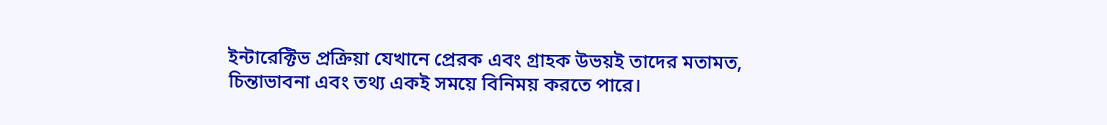ইন্টারেক্টিভ প্রক্রিয়া যেখানে প্রেরক এবং গ্রাহক উভয়ই তাদের মতামত, চিন্তাভাবনা এবং তথ্য একই সময়ে বিনিময় করতে পারে।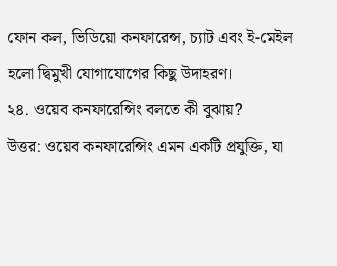ফোন কল, ভিডিয়ো কনফারেন্স, চ্যাট এবং ই-মেইল হলো দ্বিমুখী যোগাযোগের কিছু উদাহরণ।
২৪. ওয়েব কনফারেন্সিং বলতে কী বুঝায়?
উত্তর: ওয়েব কনফারেন্সিং এমন একটি প্রযুক্তি, যা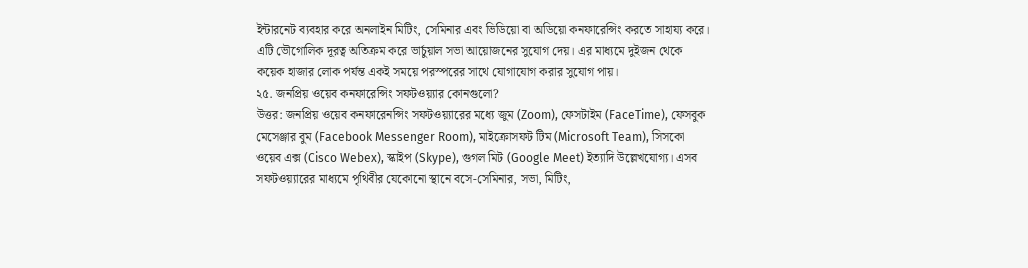ইন্টারনেট ব্যবহার করে অনলাইন মিটিং, সেমিনার এবং ভিডিয়ো বা অডিয়ো কনফারেন্সিং করতে সাহায্য করে। এটি ভৌগোলিক দূরত্ব অতিক্রম করে ভার্চুয়াল সভা আয়োজনের সুযোগ দেয়। এর মাধ্যমে দুইজন থেকে কয়েক হাজার লোক পর্যন্ত একই সময়ে পরস্পরের সাথে যোগাযোগ করার সুযোগ পায়।
২৫. জনপ্রিয় ওয়েব কনফারেন্সিং সফটওয়্যার কোনগুলো?
উত্তর: জনপ্রিয় ওয়েব কনফারেনন্সিং সফটওয়্যারের মধ্যে জুম (Zoom), ফেসটাইম (FaceTime), ফেসবুক মেসেঞ্জার বুম (Facebook Messenger Room), মাইক্রোসফট টিম (Microsoft Team), সিসকো ওয়েব এক্স (Cisco Webex), স্কাইপ (Skype), গুগল মিট (Google Meet) ইত্যাদি উল্লেখযোগ্য। এসব সফটওয়্যারের মাধ্যমে পৃথিবীর যেকোনো স্থানে বসে-সেমিনার, সভা, মিটিং,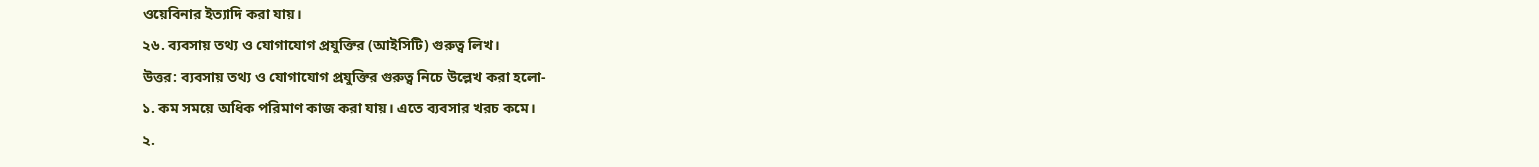ওয়েবিনার ইত্যাদি করা যায়।
২৬. ব্যবসায় তথ্য ও যোগাযোগ প্রযুক্তির (আইসিটি) গুরুত্ব লিখ।
উত্তর: ব্যবসায় তথ্য ও যোগাযোগ প্রযুক্তির গুরুত্ব নিচে উল্লেখ করা হলো-
১. কম সময়ে অধিক পরিমাণ কাজ করা যায়। এতে ব্যবসার খরচ কমে।
২.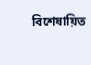বিশেষায়িত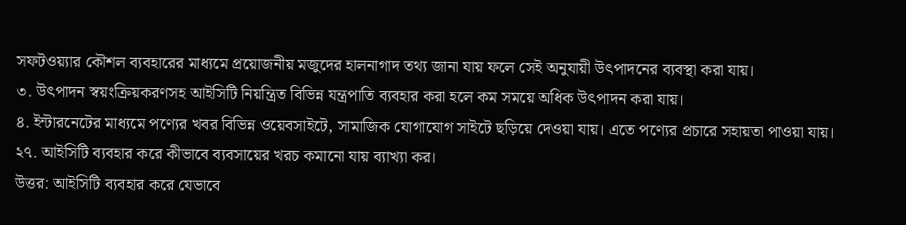সফটওয়্যার কৌশল ব্যবহারের মাধ্যমে প্রয়োজনীয় মজুদের হালনাগাদ তথ্য জানা যায় ফলে সেই অনুযায়ী উৎপাদনের ব্যবস্থা করা যায়।
৩. উৎপাদন স্বয়ংক্রিয়করণসহ আইসিটি নিয়ন্ত্রিত বিভিন্ন যন্ত্রপাতি ব্যবহার করা হলে কম সময়ে অধিক উৎপাদন করা যায়।
৪. ইন্টারনেটের মাধ্যমে পণ্যের খবর বিভিন্ন ওয়েবসাইটে, সামাজিক যোগাযোগ সাইটে ছড়িয়ে দেওয়া যায়। এতে পণ্যের প্রচারে সহায়তা পাওয়া যায়।
২৭. আইসিটি ব্যবহার করে কীভাবে ব্যবসায়ের খরচ কমানো যায় ব্যাখ্যা কর।
উত্তর: আইসিটি ব্যবহার করে যেভাবে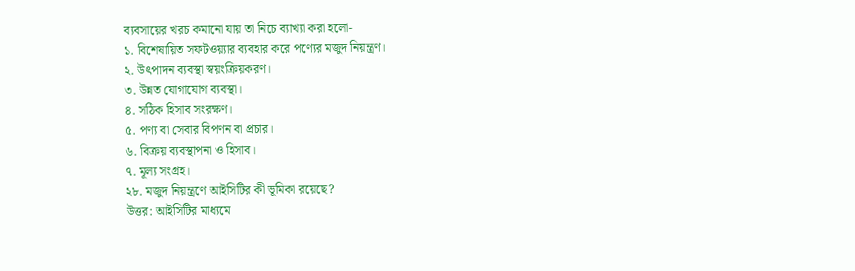ব্যবসায়ের খরচ কমানো যায় তা নিচে ব্যাখ্যা করা হলো-
১. বিশেষায়িত সফটওয়্যার ব্যবহার করে পণ্যের মজুদ নিয়ন্ত্রণ।
২. উৎপাদন ব্যবস্থা স্বয়ংক্রিয়করণ।
৩. উন্নত যোগাযোগ ব্যবস্থা।
৪. সঠিক হিসাব সংরক্ষণ।
৫. পণ্য বা সেবার বিপণন বা প্রচার।
৬. বিক্রয় ব্যবস্থাপনা ও হিসাব।
৭. মূল্য সংগ্রহ।
২৮. মজুদ নিয়ন্ত্রণে আইসিটির কী ভূমিকা রয়েছে?
উত্তর: আইসিটির মাধ্যমে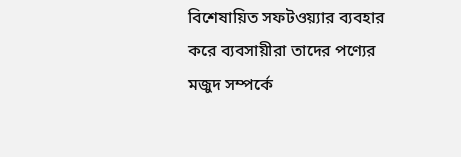বিশেষায়িত সফটওয়্যার ব্যবহার করে ব্যবসায়ীরা তাদের পণ্যের মজুদ সম্পর্কে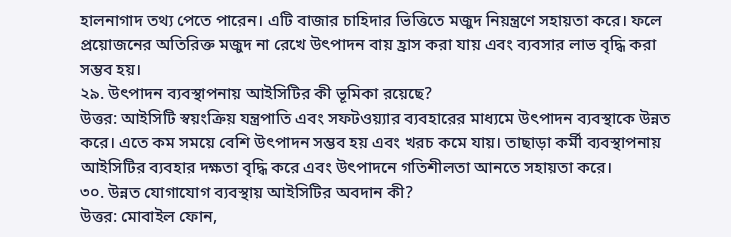হালনাগাদ তথ্য পেতে পারেন। এটি বাজার চাহিদার ভিত্তিতে মজুদ নিয়ন্ত্রণে সহায়তা করে। ফলে প্রয়োজনের অতিরিক্ত মজুদ না রেখে উৎপাদন বায় হ্রাস করা যায় এবং ব্যবসার লাভ বৃদ্ধি করা সম্ভব হয়।
২৯. উৎপাদন ব্যবস্থাপনায় আইসিটির কী ভূমিকা রয়েছে?
উত্তর: আইসিটি স্বয়ংক্রিয় যন্ত্রপাতি এবং সফটওয়্যার ব্যবহারের মাধ্যমে উৎপাদন ব্যবস্থাকে উন্নত করে। এতে কম সময়ে বেশি উৎপাদন সম্ভব হয় এবং খরচ কমে যায়। তাছাড়া কর্মী ব্যবস্থাপনায় আইসিটির ব্যবহার দক্ষতা বৃদ্ধি করে এবং উৎপাদনে গতিশীলতা আনতে সহায়তা করে।
৩০. উন্নত যোগাযোগ ব্যবস্থায় আইসিটির অবদান কী?
উত্তর: মোবাইল ফোন,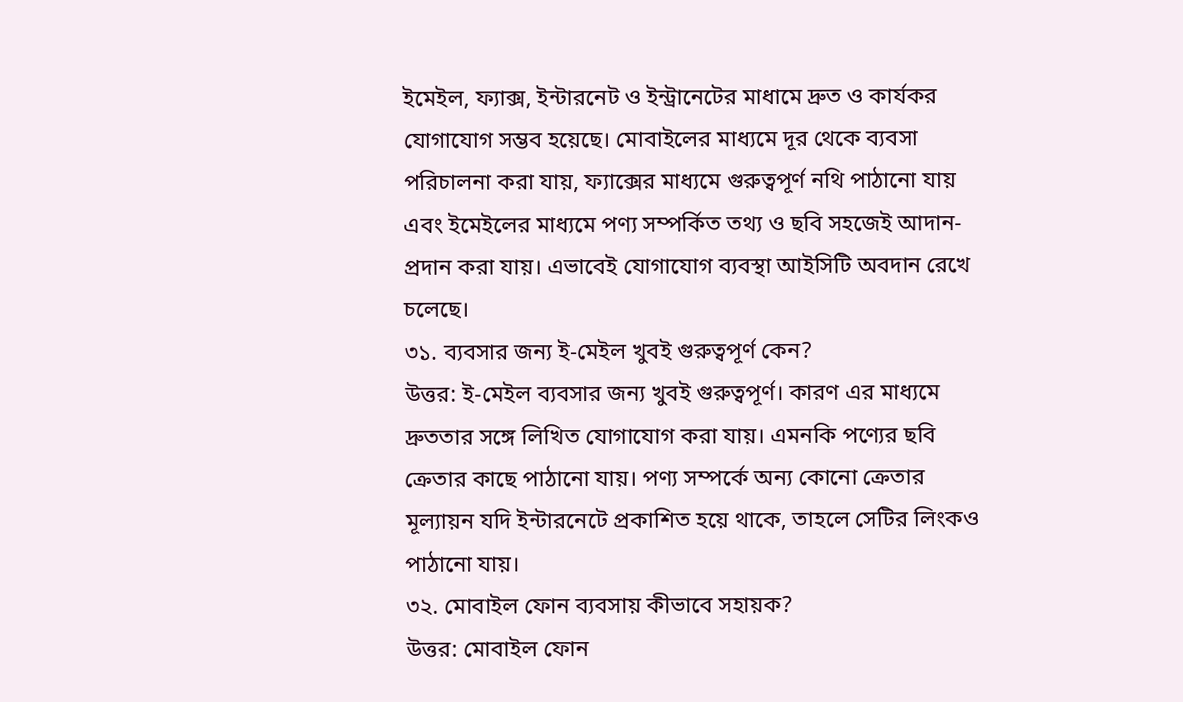ইমেইল, ফ্যাক্স, ইন্টারনেট ও ইন্ট্রানেটের মাধামে দ্রুত ও কার্যকর যোগাযোগ সম্ভব হয়েছে। মোবাইলের মাধ্যমে দূর থেকে ব্যবসা পরিচালনা করা যায়, ফ্যাক্সের মাধ্যমে গুরুত্বপূর্ণ নথি পাঠানো যায় এবং ইমেইলের মাধ্যমে পণ্য সম্পর্কিত তথ্য ও ছবি সহজেই আদান-প্রদান করা যায়। এভাবেই যোগাযোগ ব্যবস্থা আইসিটি অবদান রেখে চলেছে।
৩১. ব্যবসার জন্য ই-মেইল খুবই গুরুত্বপূর্ণ কেন?
উত্তর: ই-মেইল ব্যবসার জন্য খুবই গুরুত্বপূর্ণ। কারণ এর মাধ্যমে দ্রুততার সঙ্গে লিখিত যোগাযোগ করা যায়। এমনকি পণ্যের ছবি ক্রেতার কাছে পাঠানো যায়। পণ্য সম্পর্কে অন্য কোনো ক্রেতার মূল্যায়ন যদি ইন্টারনেটে প্রকাশিত হয়ে থাকে, তাহলে সেটির লিংকও পাঠানো যায়।
৩২. মোবাইল ফোন ব্যবসায় কীভাবে সহায়ক?
উত্তর: মোবাইল ফোন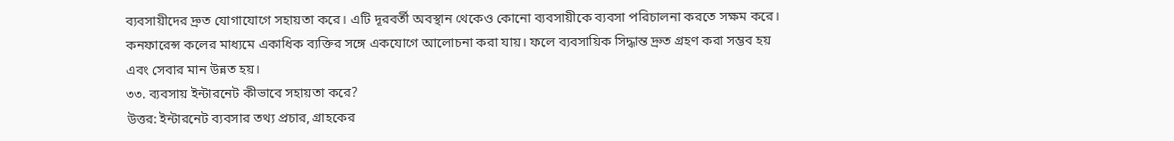ব্যবসায়ীদের দ্রুত যোগাযোগে সহায়তা করে। এটি দূরবর্তী অবস্থান থেকেও কোনো ব্যবসায়ীকে ব্যবসা পরিচালনা করতে সক্ষম করে। কনফারেন্স কলের মাধ্যমে একাধিক ব্যক্তির সঙ্গে একযোগে আলোচনা করা যায়। ফলে ব্যবসায়িক সিদ্ধান্ত দ্রুত গ্রহণ করা সম্ভব হয় এবং সেবার মান উন্নত হয়।
৩৩. ব্যবসায় ইন্টারনেট কীভাবে সহায়তা করে?
উত্তর: ইন্টারনেট ব্যবসার তথ্য প্রচার, গ্রাহকের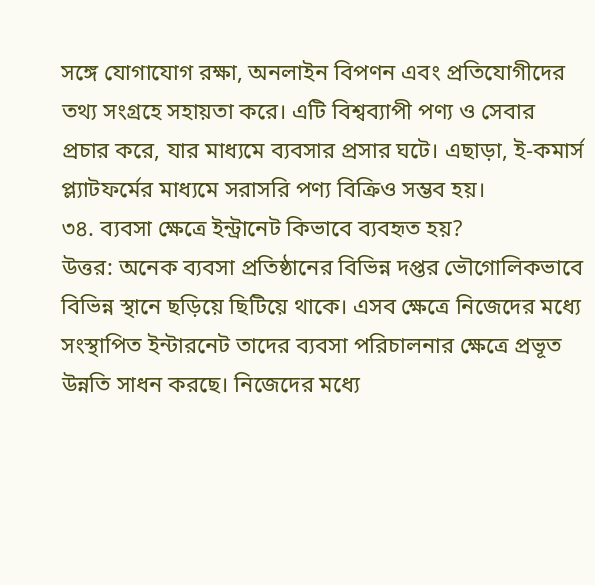সঙ্গে যোগাযোগ রক্ষা, অনলাইন বিপণন এবং প্রতিযোগীদের তথ্য সংগ্রহে সহায়তা করে। এটি বিশ্বব্যাপী পণ্য ও সেবার প্রচার করে, যার মাধ্যমে ব্যবসার প্রসার ঘটে। এছাড়া, ই-কমার্স প্ল্যাটফর্মের মাধ্যমে সরাসরি পণ্য বিক্রিও সম্ভব হয়।
৩৪. ব্যবসা ক্ষেত্রে ইন্ট্রানেট কিভাবে ব্যবহৃত হয়?
উত্তর: অনেক ব্যবসা প্রতিষ্ঠানের বিভিন্ন দপ্তর ভৌগোলিকভাবে বিভিন্ন স্থানে ছড়িয়ে ছিটিয়ে থাকে। এসব ক্ষেত্রে নিজেদের মধ্যে সংস্থাপিত ইন্টারনেট তাদের ব্যবসা পরিচালনার ক্ষেত্রে প্রভূত উন্নতি সাধন করছে। নিজেদের মধ্যে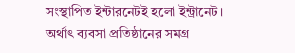সংস্থাপিত ইন্টারনেটই হলো ইন্ট্রানেট। অর্থাৎ ব্যবসা প্রতিষ্ঠানের সমগ্র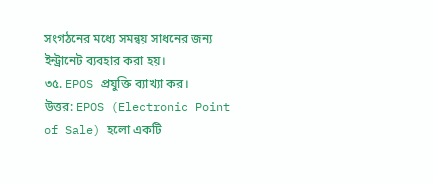সংগঠনের মধ্যে সমন্বয় সাধনের জন্য ইন্ট্রানেট ব্যবহার করা হয়।
৩৫. EPOS প্রযুক্তি ব্যাখ্যা কর।
উত্তর: EPOS (Electronic Point of Sale) হলো একটি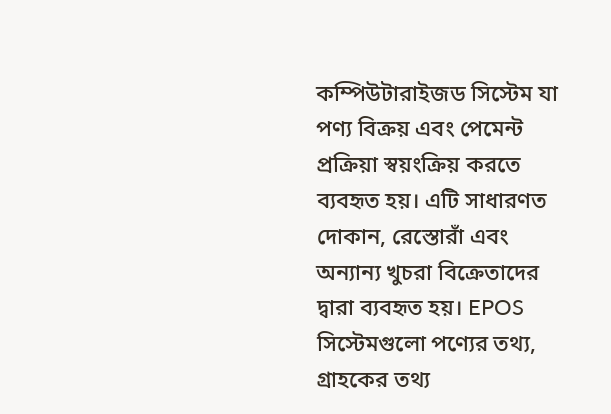কম্পিউটারাইজড সিস্টেম যা পণ্য বিক্রয় এবং পেমেন্ট প্রক্রিয়া স্বয়ংক্রিয় করতে ব্যবহৃত হয়। এটি সাধারণত দোকান, রেস্তোরাঁ এবং অন্যান্য খুচরা বিক্রেতাদের দ্বারা ব্যবহৃত হয়। EPOS সিস্টেমগুলো পণ্যের তথ্য, গ্রাহকের তথ্য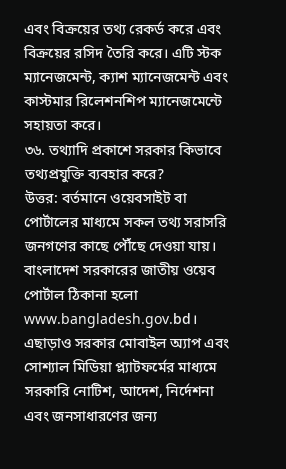এবং বিক্রয়ের তথ্য রেকর্ড করে এবং বিক্রয়ের রসিদ তৈরি করে। এটি স্টক ম্যানেজমেন্ট, ক্যাশ ম্যানেজমেন্ট এবং কাস্টমার রিলেশনশিপ ম্যানেজমেন্টে সহায়তা করে।
৩৬. তথ্যাদি প্রকাশে সরকার কিভাবে তথ্যপ্রযুক্তি ব্যবহার করে?
উত্তর: বর্তমানে ওয়েবসাইট বা পোর্টালের মাধ্যমে সকল তথ্য সরাসরি জনগণের কাছে পৌঁছে দেওয়া যায়। বাংলাদেশ সরকারের জাতীয় ওয়েব পোর্টাল ঠিকানা হলো www.bangladesh.gov.bd। এছাড়াও সরকার মোবাইল অ্যাপ এবং সোশ্যাল মিডিয়া প্ল্যাটফর্মের মাধ্যমে সরকারি নোটিশ, আদেশ, নির্দেশনা এবং জনসাধারণের জন্য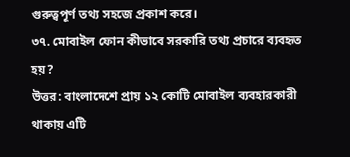গুরুত্বপূর্ণ তথ্য সহজে প্রকাশ করে।
৩৭. মোবাইল ফোন কীভাবে সরকারি তথ্য প্রচারে ব্যবহৃত হয়?
উত্তর: বাংলাদেশে প্রায় ১২ কোটি মোবাইল ব্যবহারকারী থাকায় এটি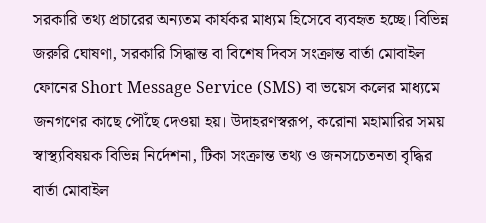সরকারি তথ্য প্রচারের অন্যতম কার্যকর মাধ্যম হিসেবে ব্যবহৃত হচ্ছে। বিভিন্ন জরুরি ঘোষণা, সরকারি সিদ্ধান্ত বা বিশেষ দিবস সংক্রান্ত বার্তা মোবাইল ফোনের Short Message Service (SMS) বা ভয়েস কলের মাধ্যমে জনগণের কাছে পৌঁছে দেওয়া হয়। উদাহরণস্বরূপ, করোনা মহামারির সময় স্বাস্থ্যবিষয়ক বিভিন্ন নির্দেশনা, টিকা সংক্রান্ত তথ্য ও জনসচেতনতা বৃদ্ধির বার্তা মোবাইল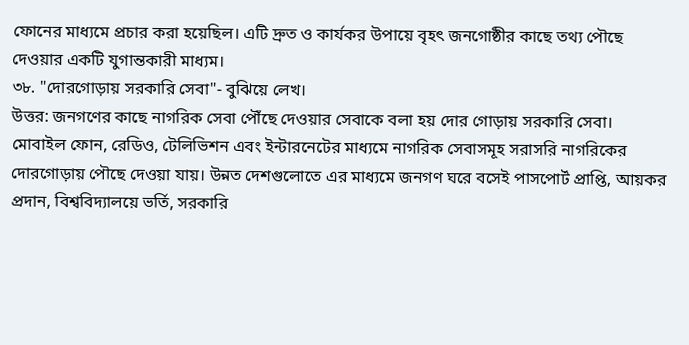ফোনের মাধ্যমে প্রচার করা হয়েছিল। এটি দ্রুত ও কার্যকর উপায়ে বৃহৎ জনগোষ্ঠীর কাছে তথ্য পৌছে দেওয়ার একটি যুগান্তকারী মাধ্যম।
৩৮. "দোরগোড়ায় সরকারি সেবা"- বুঝিয়ে লেখ।
উত্তর: জনগণের কাছে নাগরিক সেবা পৌঁছে দেওয়ার সেবাকে বলা হয় দোর গোড়ায় সরকারি সেবা। মোবাইল ফোন, রেডিও, টেলিভিশন এবং ইন্টারনেটের মাধ্যমে নাগরিক সেবাসমূহ সরাসরি নাগরিকের দোরগোড়ায় পৌছে দেওয়া যায়। উন্নত দেশগুলোতে এর মাধ্যমে জনগণ ঘরে বসেই পাসপোর্ট প্রাপ্তি, আয়কর প্রদান, বিশ্ববিদ্যালয়ে ভর্তি, সরকারি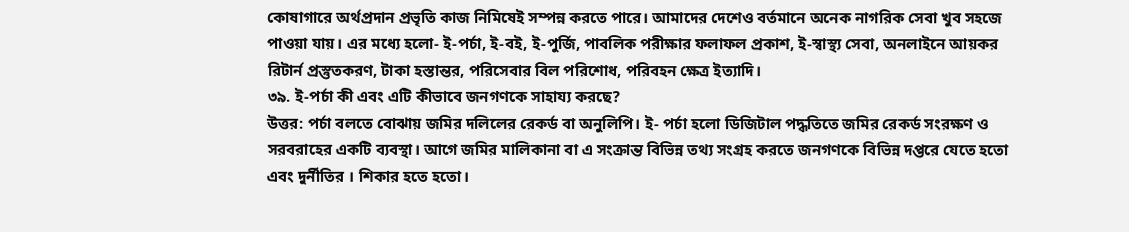কোষাগারে অর্থপ্রদান প্রভৃতি কাজ নিমিষেই সম্পন্ন করতে পারে। আমাদের দেশেও বর্তমানে অনেক নাগরিক সেবা খুব সহজে পাওয়া যায়। এর মধ্যে হলো- ই-পর্চা, ই-বই, ই-পুর্জি, পাবলিক পরীক্ষার ফলাফল প্রকাশ, ই-স্বাস্থ্য সেবা, অনলাইনে আয়কর রিটার্ন প্রস্তুতকরণ, টাকা হস্তান্তর, পরিসেবার বিল পরিশোধ, পরিবহন ক্ষেত্র ইত্যাদি।
৩৯. ই-পর্চা কী এবং এটি কীভাবে জনগণকে সাহায্য করছে?
উত্তর: পর্চা বলতে বোঝায় জমির দলিলের রেকর্ড বা অনুলিপি। ই- পর্চা হলো ডিজিটাল পদ্ধতিতে জমির রেকর্ড সংরক্ষণ ও সরবরাহের একটি ব্যবস্থা। আগে জমির মালিকানা বা এ সংক্রান্ত বিভিন্ন তথ্য সংগ্রহ করতে জনগণকে বিভিন্ন দপ্তরে যেতে হতো এবং দুর্নীতির । শিকার হতে হতো।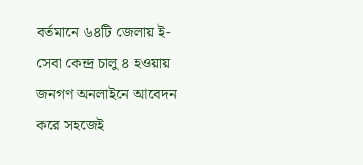বর্তমানে ৬৪টি জেলায় ই-সেবা কেন্দ্র চালু ৪ হওয়ায় জনগণ অনলাইনে আবেদন করে সহজেই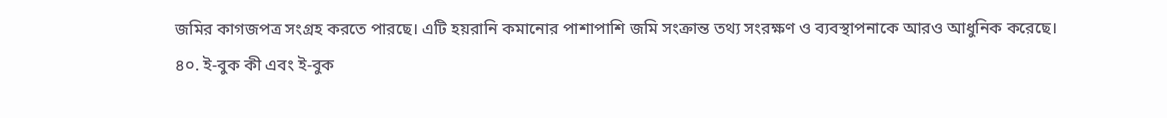জমির কাগজপত্র সংগ্রহ করতে পারছে। এটি হয়রানি কমানোর পাশাপাশি জমি সংক্রান্ত তথ্য সংরক্ষণ ও ব্যবস্থাপনাকে আরও আধুনিক করেছে।
৪০. ই-বুক কী এবং ই-বুক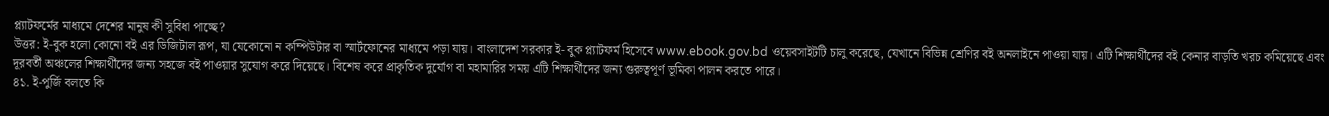প্ল্যাটফর্মের মাধ্যমে দেশের মানুষ কী সুবিধা পাচ্ছে?
উত্তর: ই-বুক হলো কোনো বই এর ডিজিটাল রূপ, যা যেকোনো ন কম্পিউটার বা স্মার্টফোনের মাধ্যমে পড়া যায়। বাংলাদেশ সরকার ই- বুক প্ল্যাটফর্ম হিসেবে www.ebook.gov.bd ওয়েবসাইটটি চালু করেছে, যেখানে বিভিন্ন শ্রেণির বই অনলাইনে পাওয়া যায়। এটি শিক্ষার্থীদের বই কেনার বাড়তি খরচ কমিয়েছে এবং দূরবর্তী অঞ্চলের শিক্ষার্থীদের জন্য সহজে বই পাওয়ার সুযোগ করে দিয়েছে। বিশেষ করে প্রাকৃতিক দুর্যোগ বা মহামারির সময় এটি শিক্ষার্থীদের জন্য গুরুত্বপূর্ণ ভূমিকা পালন করতে পারে।
৪১. ই-পুর্জি বলতে কি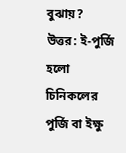বুঝায়?
উত্তর: ই-পুর্জি হলো চিনিকলের পুর্জি বা ইক্ষু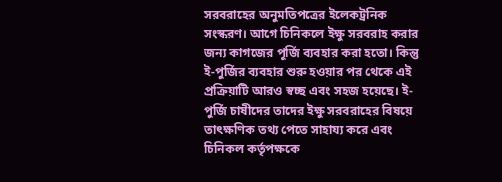সরবরাহের অনুমতিপত্রের ইলেকট্রনিক সংস্করণ। আগে চিনিকলে ইক্ষু সরবরাহ করার জন্য কাগজের পূর্জি ব্যবহার করা হতো। কিন্তু ই-পুর্জির ব্যবহার শুরু হওয়ার পর থেকে এই প্রক্রিয়াটি আরও স্বচ্ছ এবং সহজ হয়েছে। ই-পুর্জি চাষীদের তাদের ইক্ষু সরবরাহের বিষয়ে তাৎক্ষণিক তথ্য পেতে সাহায্য করে এবং চিনিকল কর্তৃপক্ষকে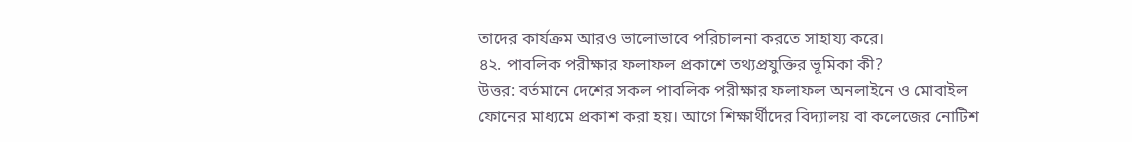তাদের কার্যক্রম আরও ভালোভাবে পরিচালনা করতে সাহায্য করে।
৪২. পাবলিক পরীক্ষার ফলাফল প্রকাশে তথ্যপ্রযুক্তির ভূমিকা কী?
উত্তর: বর্তমানে দেশের সকল পাবলিক পরীক্ষার ফলাফল অনলাইনে ও মোবাইল ফোনের মাধ্যমে প্রকাশ করা হয়। আগে শিক্ষার্থীদের বিদ্যালয় বা কলেজের নোটিশ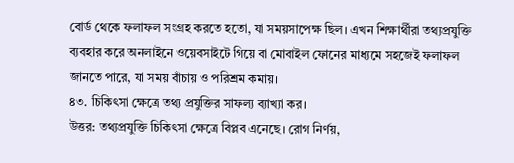বোর্ড থেকে ফলাফল সংগ্রহ করতে হতো, যা সময়সাপেক্ষ ছিল। এখন শিক্ষার্থীরা তথ্যপ্রযুক্তি ব্যবহার করে অনলাইনে ওয়েবসাইটে গিয়ে বা মোবাইল ফোনের মাধ্যমে সহজেই ফলাফল জানতে পারে, যা সময় বাঁচায় ও পরিশ্রম কমায়।
৪৩. চিকিৎসা ক্ষেত্রে তথ্য প্রযুক্তির সাফল্য ব্যাখ্যা কর।
উত্তর: তথ্যপ্রযুক্তি চিকিৎসা ক্ষেত্রে বিপ্লব এনেছে। রোগ নির্ণয়,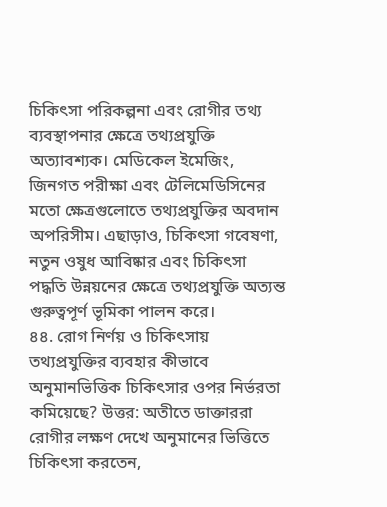চিকিৎসা পরিকল্পনা এবং রোগীর তথ্য ব্যবস্থাপনার ক্ষেত্রে তথ্যপ্রযুক্তি অত্যাবশ্যক। মেডিকেল ইমেজিং, জিনগত পরীক্ষা এবং টেলিমেডিসিনের মতো ক্ষেত্রগুলোতে তথ্যপ্রযুক্তির অবদান অপরিসীম। এছাড়াও, চিকিৎসা গবেষণা, নতুন ওষুধ আবিষ্কার এবং চিকিৎসা পদ্ধতি উন্নয়নের ক্ষেত্রে তথ্যপ্রযুক্তি অত্যন্ত গুরুত্বপূর্ণ ভূমিকা পালন করে।
৪৪. রোগ নির্ণয় ও চিকিৎসায় তথ্যপ্রযুক্তির ব্যবহার কীভাবে অনুমানভিত্তিক চিকিৎসার ওপর নির্ভরতা কমিয়েছে? উত্তর: অতীতে ডাক্তাররা রোগীর লক্ষণ দেখে অনুমানের ভিত্তিতে চিকিৎসা করতেন,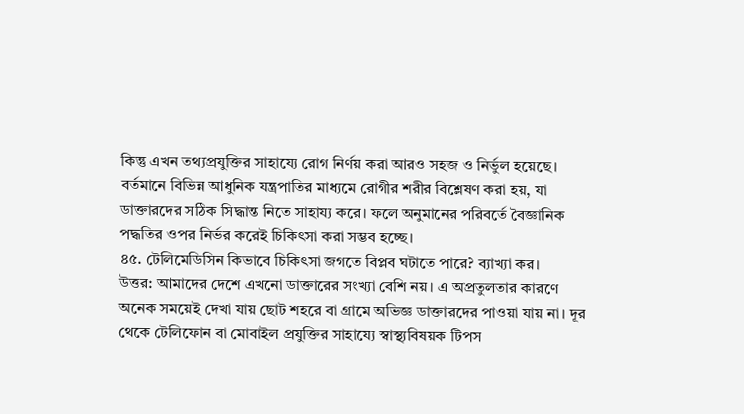কিন্তু এখন তথ্যপ্রযুক্তির সাহায্যে রোগ নির্ণয় করা আরও সহজ ও নির্ভুল হয়েছে। বর্তমানে বিভিন্ন আধুনিক যন্ত্রপাতির মাধ্যমে রোগীর শরীর বিশ্লেষণ করা হয়, যা ডাক্তারদের সঠিক সিদ্ধান্ত নিতে সাহায্য করে। ফলে অনুমানের পরিবর্তে বৈজ্ঞানিক পদ্ধতির ওপর নির্ভর করেই চিকিৎসা করা সম্ভব হচ্ছে।
৪৫. টেলিমেডিসিন কিভাবে চিকিৎসা জগতে বিপ্লব ঘটাতে পারে? ব্যাখ্যা কর।
উত্তর: আমাদের দেশে এখনো ডাক্তারের সংখ্যা বেশি নয়। এ অপ্রতুলতার কারণে অনেক সময়েই দেখা যায় ছোট শহরে বা গ্রামে অভিজ্ঞ ডাক্তারদের পাওয়া যায় না। দূর থেকে টেলিফোন বা মোবাইল প্রযুক্তির সাহায্যে স্বাস্থ্যবিষয়ক টিপস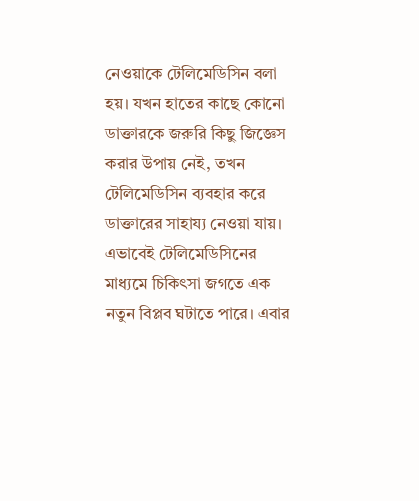নেওয়াকে টেলিমেডিসিন বলা হয়। যখন হাতের কাছে কোনো ডাক্তারকে জরুরি কিছু জিজ্ঞেস করার উপায় নেই, তখন টেলিমেডিসিন ব্যবহার করে ডাক্তারের সাহায্য নেওয়া যায়। এভাবেই টেলিমেডিসিনের মাধ্যমে চিকিৎসা জগতে এক নতুন বিপ্লব ঘটাতে পারে। এবার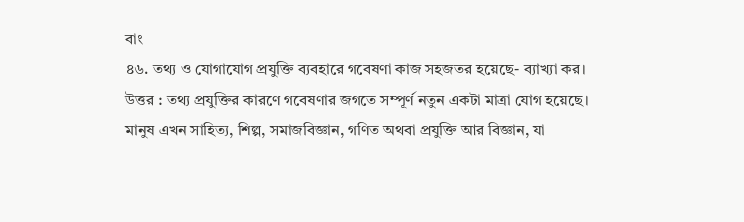বাং
৪৬. তথ্য ও যোগাযোগ প্রযুক্তি ব্যবহারে গবেষণা কাজ সহজতর হয়েছে- ব্যাখ্যা কর।
উত্তর : তথ্য প্রযুক্তির কারণে গবেষণার জগতে সম্পূর্ণ নতুন একটা মাত্রা যোগ হয়েছে। মানুষ এখন সাহিত্য, শিল্প, সমাজবিজ্ঞান, গণিত অথবা প্রযুক্তি আর বিজ্ঞান, যা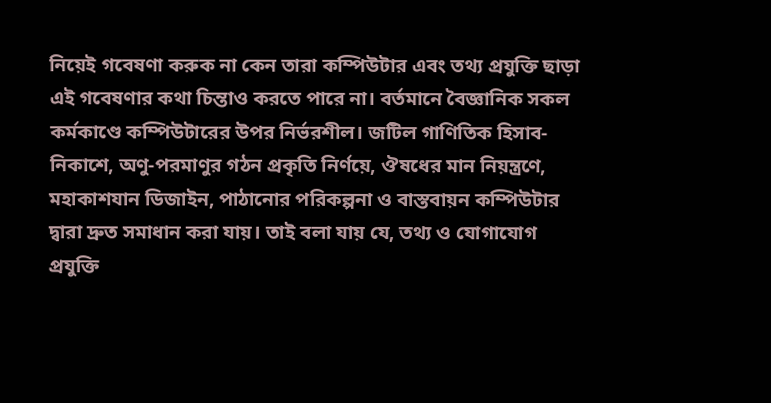নিয়েই গবেষণা করুক না কেন তারা কম্পিউটার এবং তথ্য প্রযুক্তি ছাড়া এই গবেষণার কথা চিন্তাও করতে পারে না। বর্তমানে বৈজ্ঞানিক সকল কর্মকাণ্ডে কম্পিউটারের উপর নির্ভরশীল। জটিল গাণিতিক হিসাব-নিকাশে, অণু-পরমাণুর গঠন প্রকৃতি নির্ণয়ে, ঔষধের মান নিয়ন্ত্রণে, মহাকাশযান ডিজাইন, পাঠানোর পরিকল্পনা ও বাস্তবায়ন কম্পিউটার দ্বারা দ্রুত সমাধান করা যায়। তাই বলা যায় যে, তথ্য ও যোগাযোগ প্রযুক্তি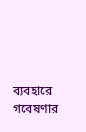ব্যবহারে গবেষণার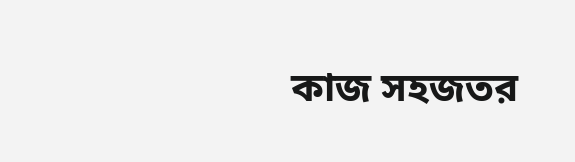কাজ সহজতর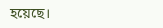হয়েছে।